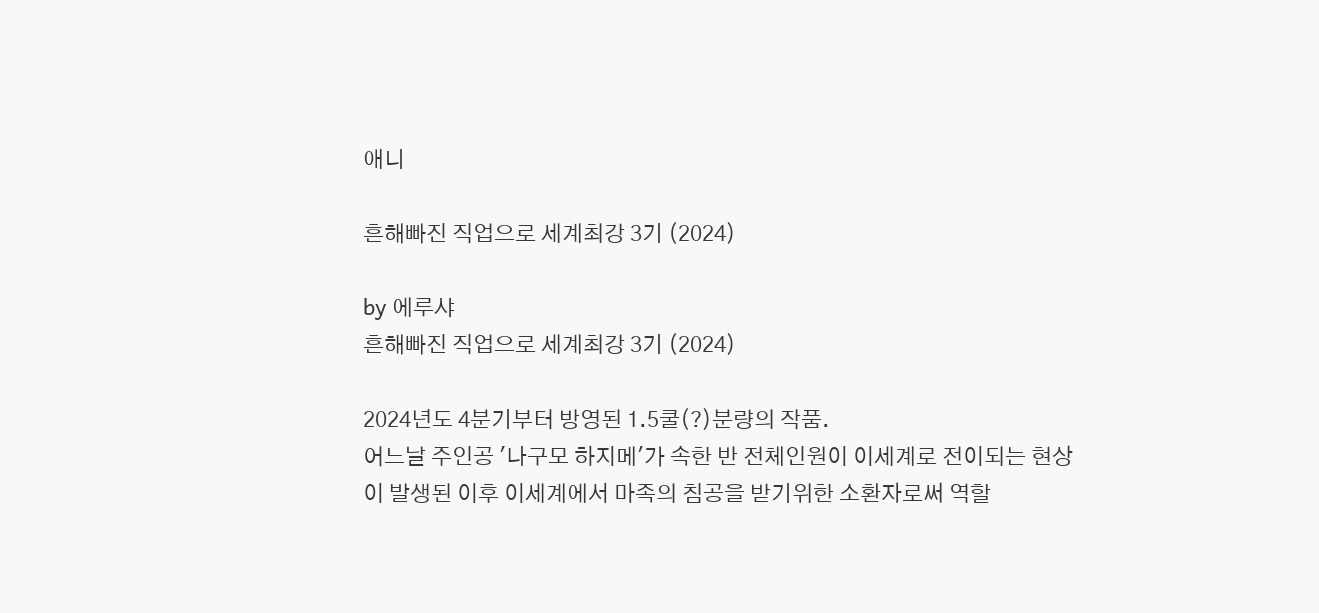애니

흔해빠진 직업으로 세계최강 3기 (2024)

by 에루샤
흔해빠진 직업으로 세계최강 3기 (2024)

2024년도 4분기부터 방영된 1.5쿨(?)분량의 작품.
어느날 주인공 '나구모 하지메'가 속한 반 전체인원이 이세계로 전이되는 현상이 발생된 이후 이세계에서 마족의 침공을 받기위한 소환자로써 역할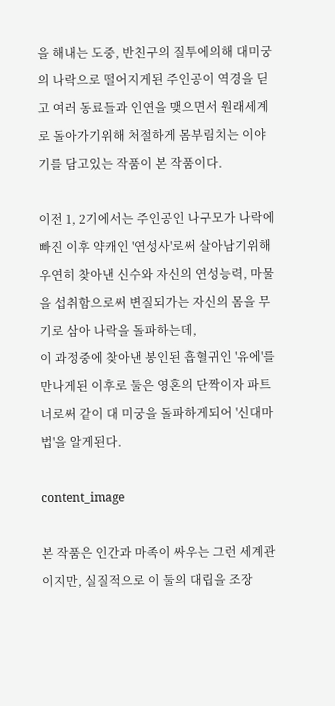을 해내는 도중, 반친구의 질투에의해 대미궁의 나락으로 떨어지게된 주인공이 역경을 딛고 여러 동료들과 인연을 맺으면서 원래세계로 돌아가기위해 처절하게 몸부림치는 이야기를 담고있는 작품이 본 작품이다.

이전 1, 2기에서는 주인공인 나구모가 나락에 빠진 이후 약캐인 '연성사'로써 살아남기위해 우연히 찾아낸 신수와 자신의 연성능력, 마물을 섭취함으로써 변질되가는 자신의 몸을 무기로 삼아 나락을 돌파하는데,
이 과정중에 찾아낸 봉인된 흡혈귀인 '유에'를 만나게된 이후로 둘은 영혼의 단짝이자 파트너로써 같이 대 미궁을 돌파하게되어 '신대마법'을 알게된다.

content_image

본 작품은 인간과 마족이 싸우는 그런 세계관이지만, 실질적으로 이 둘의 대립을 조장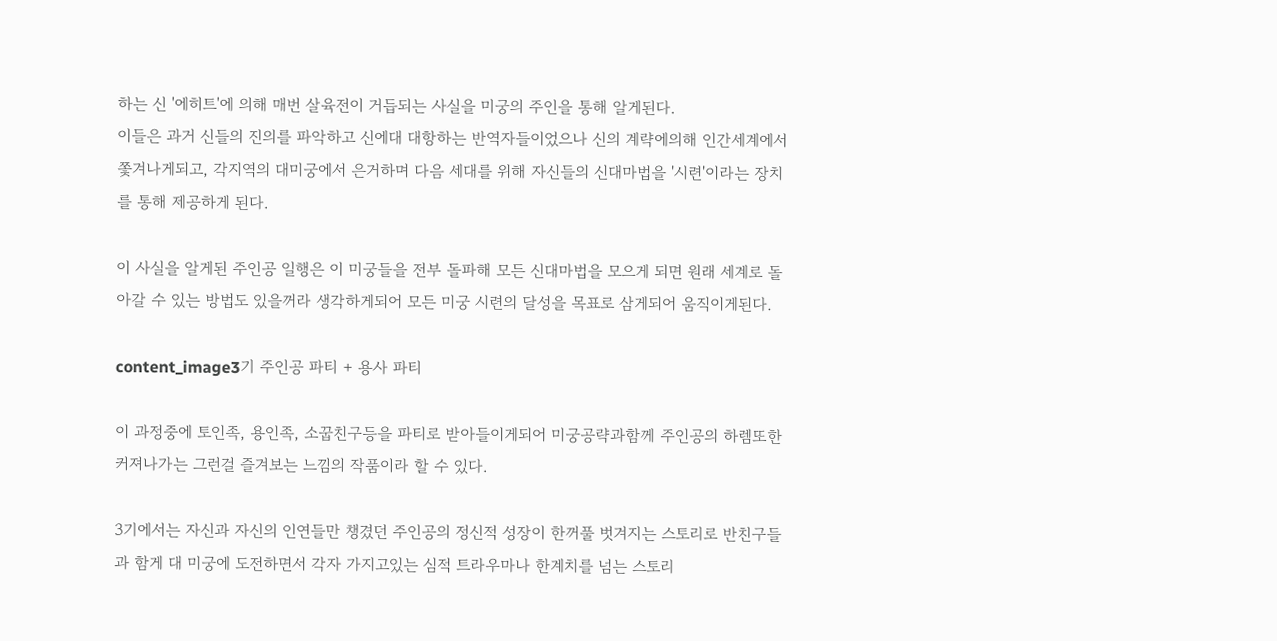하는 신 '에히트'에 의해 매번 살육전이 거듭되는 사실을 미궁의 주인을 통해 알게된다.
이들은 과거 신들의 진의를 파악하고 신에대 대항하는 반역자들이었으나 신의 계략에의해 인간세계에서 쫓겨나게되고, 각지역의 대미궁에서 은거하며 다음 세대를 위해 자신들의 신대마법을 '시련'이라는 장치를 통해 제공하게 된다.

이 사실을 알게된 주인공 일행은 이 미궁들을 전부 돌파해 모든 신대마법을 모으게 되면 원래 세계로 돌아갈 수 있는 방법도 있을꺼라 생각하게되어 모든 미궁 시련의 달성을 목표로 삼게되어 움직이게된다.

content_image3기 주인공 파티 + 용사 파티

이 과정중에 토인족, 용인족, 소꿉친구등을 파티로 받아들이게되어 미궁공략과함께 주인공의 하렘또한 커져나가는 그런걸 즐겨보는 느낌의 작품이라 할 수 있다.

3기에서는 자신과 자신의 인연들만 챙겼던 주인공의 정신적 성장이 한꺼풀 벗겨지는 스토리로 반친구들과 함게 대 미궁에 도전하면서 각자 가지고있는 심적 트라우마나 한계치를 넘는 스토리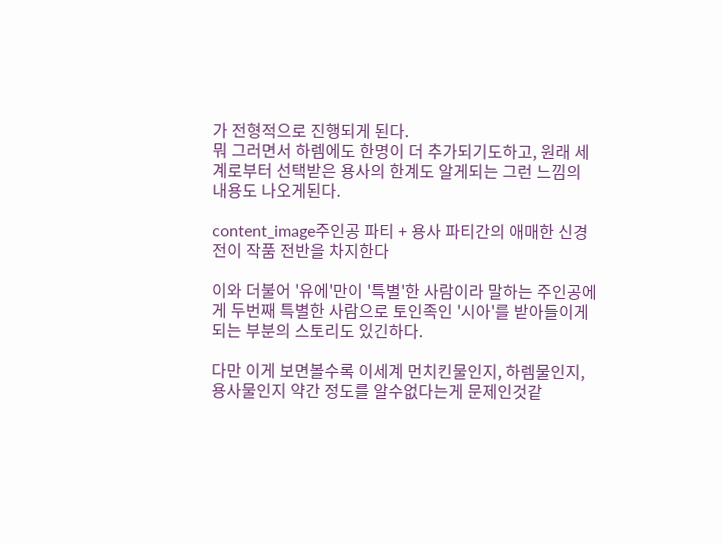가 전형적으로 진행되게 된다.
뭐 그러면서 하렘에도 한명이 더 추가되기도하고, 원래 세계로부터 선택받은 용사의 한계도 알게되는 그런 느낌의 내용도 나오게된다.

content_image주인공 파티 + 용사 파티간의 애매한 신경전이 작품 전반을 차지한다

이와 더불어 '유에'만이 '특별'한 사람이라 말하는 주인공에게 두번째 특별한 사람으로 토인족인 '시아'를 받아들이게되는 부분의 스토리도 있긴하다.

다만 이게 보면볼수록 이세계 먼치킨물인지, 하렘물인지, 용사물인지 약간 정도를 알수없다는게 문제인것같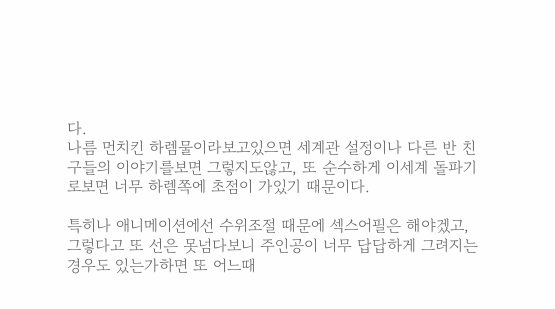다.
나름 먼치킨 하렘물이라보고있으면 세계관 설정이나 다른 반 친구들의 이야기를보면 그렇지도않고, 또 순수하게 이세계 돌파기로보면 너무 하렘쪽에 초점이 가있기 때문이다.

특히나 애니메이션에선 수위조절 때문에 섹스어필은 해야겠고, 그렇다고 또 선은 못넘다보니 주인공이 너무 답답하게 그려지는경우도 있는가하면 또 어느때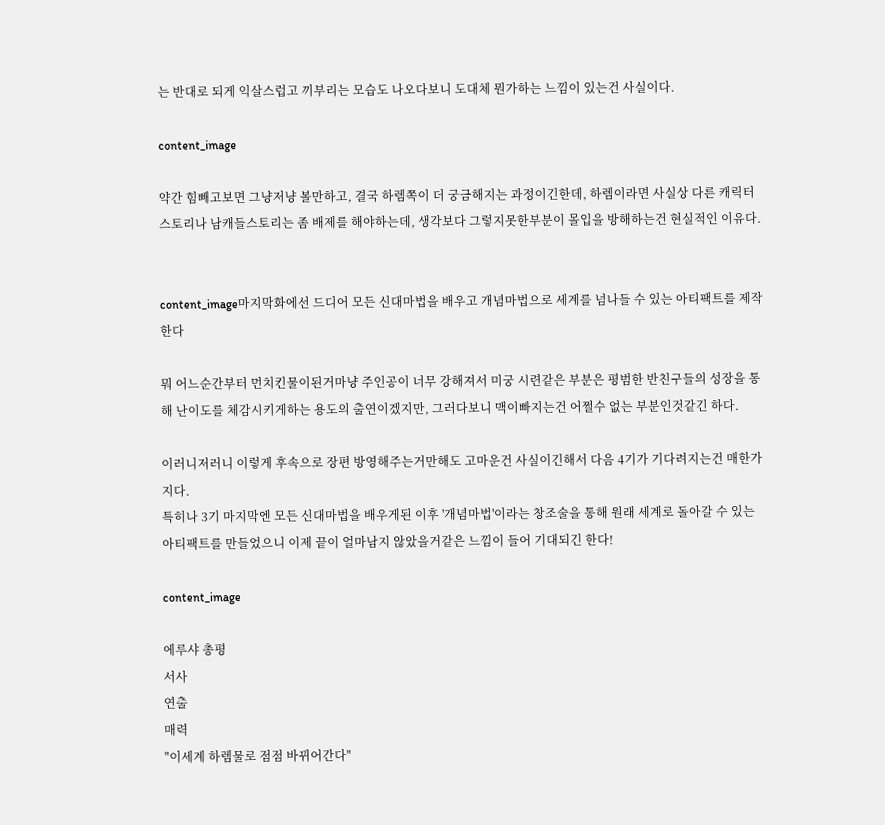는 반대로 되게 익살스럽고 끼부리는 모습도 나오다보니 도대체 뭔가하는 느낌이 있는건 사실이다.

content_image

약간 힘빼고보면 그냥저냥 볼만하고, 결국 하렘쪽이 더 궁금해지는 과정이긴한데, 하렘이라면 사실상 다른 캐릭터스토리나 남캐들스토리는 좀 배제를 해야하는데, 생각보다 그렇지못한부분이 몰입을 방해하는건 현실적인 이유다.


content_image마지막화에선 드디어 모든 신대마법을 배우고 개념마법으로 세계를 넘나들 수 있는 아티팩트를 제작한다

뭐 어느순간부터 먼치킨물이된거마냥 주인공이 너무 강해져서 미궁 시련같은 부분은 평범한 반친구들의 성장을 통해 난이도를 체감시키게하는 용도의 출연이겠지만, 그러다보니 맥이빠지는건 어쩔수 없는 부분인것같긴 하다.

이러니저러니 이렇게 후속으로 장편 방영해주는거만해도 고마운건 사실이긴해서 다음 4기가 기다려지는건 매한가지다.
특히나 3기 마지막엔 모든 신대마법을 배우게된 이후 '개념마법'이라는 창조술을 통해 원래 세계로 돌아갈 수 있는 아티팩트를 만들었으니 이제 끝이 얼마남지 않았을거같은 느낌이 들어 기대되긴 한다!

content_image

에루샤 총평
서사
연출
매력
"이세계 하렘물로 점점 바뀌어간다"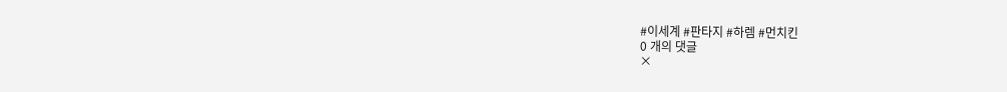#이세계 #판타지 #하렘 #먼치킨
0 개의 댓글
×